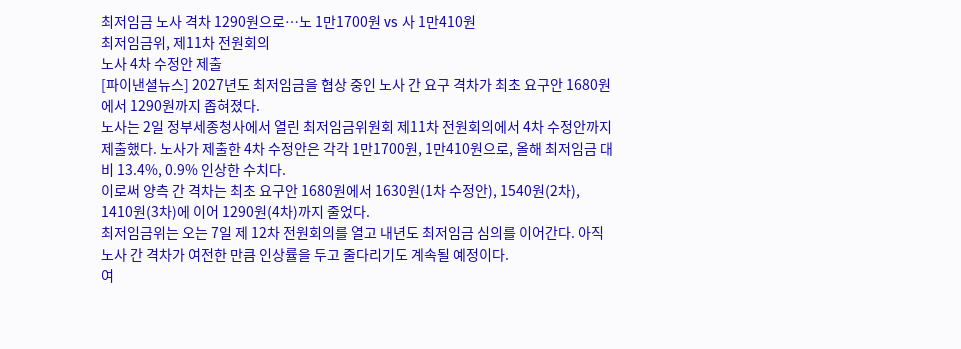최저임금 노사 격차 1290원으로…노 1만1700원 vs 사 1만410원
최저임금위, 제11차 전원회의
노사 4차 수정안 제출
[파이낸셜뉴스] 2027년도 최저임금을 협상 중인 노사 간 요구 격차가 최초 요구안 1680원에서 1290원까지 좁혀졌다.
노사는 2일 정부세종청사에서 열린 최저임금위원회 제11차 전원회의에서 4차 수정안까지 제출했다. 노사가 제출한 4차 수정안은 각각 1만1700원, 1만410원으로, 올해 최저임금 대비 13.4%, 0.9% 인상한 수치다.
이로써 양측 간 격차는 최초 요구안 1680원에서 1630원(1차 수정안), 1540원(2차), 1410원(3차)에 이어 1290원(4차)까지 줄었다.
최저임금위는 오는 7일 제 12차 전원회의를 열고 내년도 최저임금 심의를 이어간다. 아직 노사 간 격차가 여전한 만큼 인상률을 두고 줄다리기도 계속될 예정이다.
여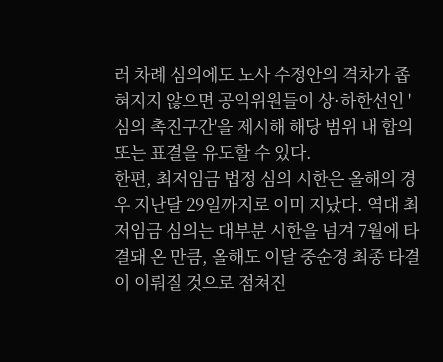러 차례 심의에도 노사 수정안의 격차가 좁혀지지 않으면 공익위원들이 상·하한선인 '심의 촉진구간'을 제시해 해당 범위 내 합의 또는 표결을 유도할 수 있다.
한편, 최저임금 법정 심의 시한은 올해의 경우 지난달 29일까지로 이미 지났다. 역대 최저임금 심의는 대부분 시한을 넘겨 7월에 타결돼 온 만큼, 올해도 이달 중순경 최종 타결이 이뤄질 것으로 점쳐진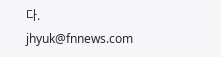다.
jhyuk@fnnews.com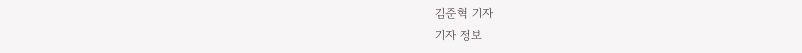김준혁 기자
기자 정보